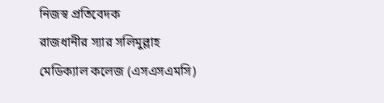নিজস্ব প্রতিবেদক
রাজধানীর স্যার সলিমুল্লাহ মেডিক্যাল কলেজ (এসএসএমসি)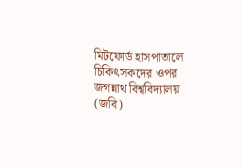মিটফোর্ড হাসপাতালে চিকিৎসকদের ওপর জগন্নাথ বিশ্ববিদ্যালয় (জবি)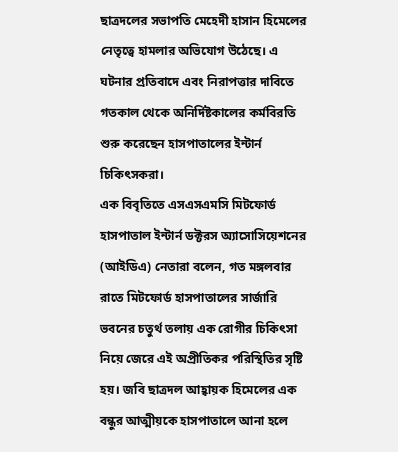ছাত্রদলের সভাপতি মেহেদী হাসান হিমেলের নেতৃত্বে হামলার অভিযোগ উঠেছে। এ ঘটনার প্রতিবাদে এবং নিরাপত্তার দাবিতে গতকাল থেকে অনির্দিষ্টকালের কর্মবিরতি শুরু করেছেন হাসপাতালের ইন্টার্ন চিকিৎসকরা।
এক বিবৃতিতে এসএসএমসি মিটফোর্ড হাসপাতাল ইন্টার্ন ডক্টরস অ্যাসোসিয়েশনের (আইডিএ) নেতারা বলেন, গত মঙ্গলবার রাতে মিটফোর্ড হাসপাতালের সার্জারি ভবনের চতুর্থ তলায় এক রোগীর চিকিৎসা নিয়ে জেরে এই অপ্রীতিকর পরিস্থিতির সৃষ্টি হয়। জবি ছাত্রদল আহ্বায়ক হিমেলের এক বন্ধুর আত্মীয়কে হাসপাতালে আনা হলে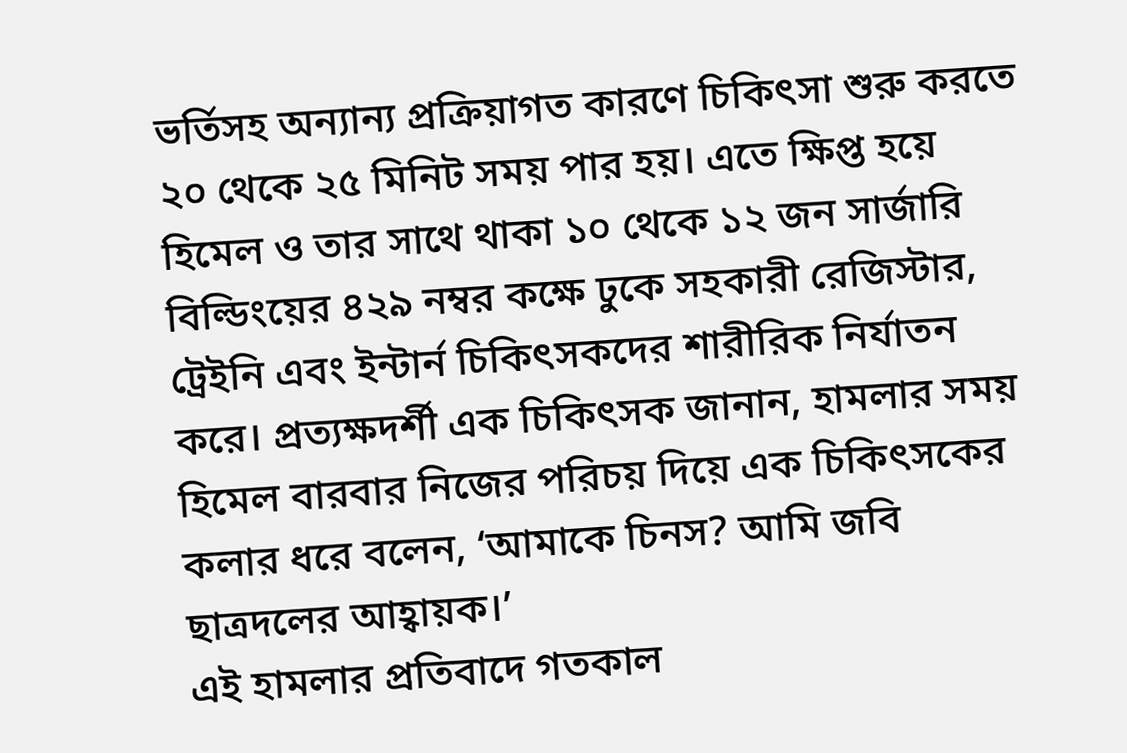ভর্তিসহ অন্যান্য প্রক্রিয়াগত কারণে চিকিৎসা শুরু করতে ২০ থেকে ২৫ মিনিট সময় পার হয়। এতে ক্ষিপ্ত হয়ে হিমেল ও তার সাথে থাকা ১০ থেকে ১২ জন সার্জারি বিল্ডিংয়ের ৪২৯ নম্বর কক্ষে ঢুকে সহকারী রেজিস্টার, ট্রেইনি এবং ইন্টার্ন চিকিৎসকদের শারীরিক নির্যাতন করে। প্রত্যক্ষদর্শী এক চিকিৎসক জানান, হামলার সময় হিমেল বারবার নিজের পরিচয় দিয়ে এক চিকিৎসকের কলার ধরে বলেন, ‘আমাকে চিনস? আমি জবি ছাত্রদলের আহ্বায়ক।’
এই হামলার প্রতিবাদে গতকাল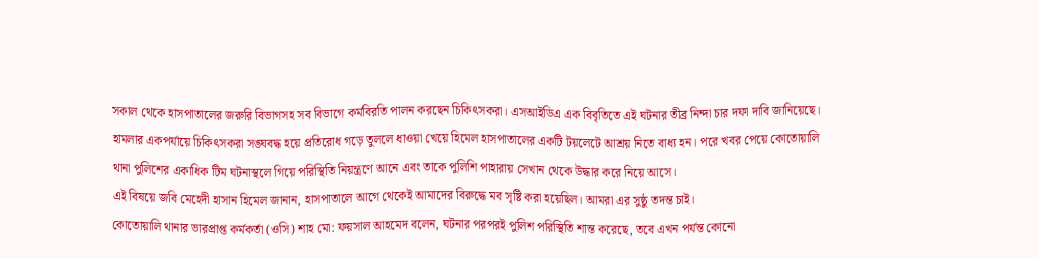সকাল থেকে হাসপাতালের জরুরি বিভাগসহ সব বিভাগে কর্মবিরতি পালন করছেন চিকিৎসকরা। এসআইডিএ এক বিবৃতিতে এই ঘটনার তীব্র নিন্দা চার দফা দাবি জানিয়েছে।
হামলার একপর্যায়ে চিকিৎসকরা সঙ্ঘবদ্ধ হয়ে প্রতিরোধ গড়ে তুললে ধাওয়া খেয়ে হিমেল হাসপাতালের একটি টয়লেটে আশ্রয় নিতে বাধ্য হন। পরে খবর পেয়ে কোতোয়ালি থানা পুলিশের একাধিক টিম ঘটনাস্থলে গিয়ে পরিস্থিতি নিয়ন্ত্রণে আনে এবং তাকে পুলিশি পাহারায় সেখান থেকে উদ্ধার করে নিয়ে আসে।
এই বিষয়ে জবি মেহেদী হাসান হিমেল জানান, হাসপাতালে আগে থেকেই আমাদের বিরুদ্ধে মব সৃষ্টি করা হয়েছিল। আমরা এর সুষ্ঠু তদন্ত চাই।
কোতোয়ালি থানার ভারপ্রাপ্ত কর্মকর্তা (ওসি) শাহ মো: ফয়সাল আহমেদ বলেন, ঘটনার পরপরই পুলিশ পরিস্থিতি শান্ত করেছে, তবে এখন পর্যন্ত কোনো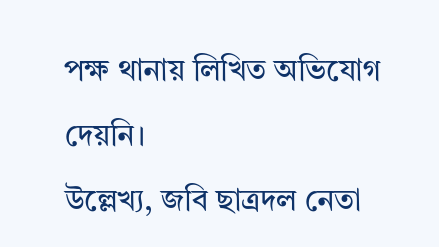পক্ষ থানায় লিখিত অভিযোগ দেয়নি।
উল্লেখ্য, জবি ছাত্রদল নেতা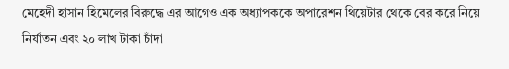মেহেদী হাসান হিমেলের বিরুদ্ধে এর আগেও এক অধ্যাপককে অপারেশন থিয়েটার থেকে বের করে নিয়ে নির্যাতন এবং ২০ লাখ টাকা চাঁদা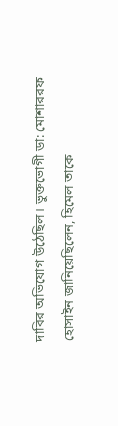দাবির অভিযোগ উঠেছিল। ভুক্তভোগী ডা: মোশাররফ হোসাইন জানিয়েছিলেন, হিমেল তাকে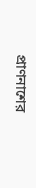প্রাণনাশের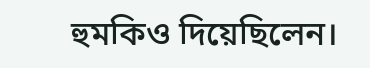হুমকিও দিয়েছিলেন।